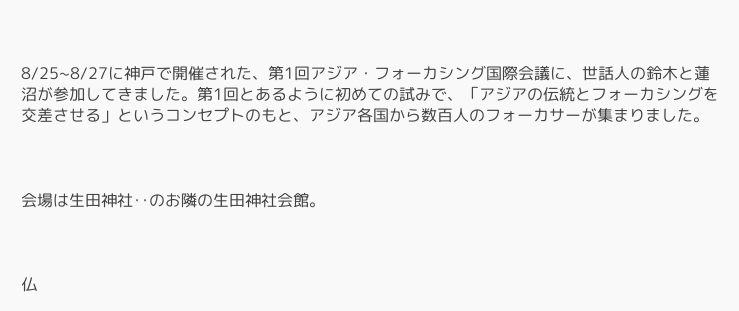8/25~8/27に神戸で開催された、第1回アジア・フォーカシング国際会議に、世話人の鈴木と蓮沼が参加してきました。第1回とあるように初めての試みで、「アジアの伝統とフォーカシングを交差させる」というコンセプトのもと、アジア各国から数百人のフォーカサーが集まりました。



会場は生田神社‥のお隣の生田神社会館。



仏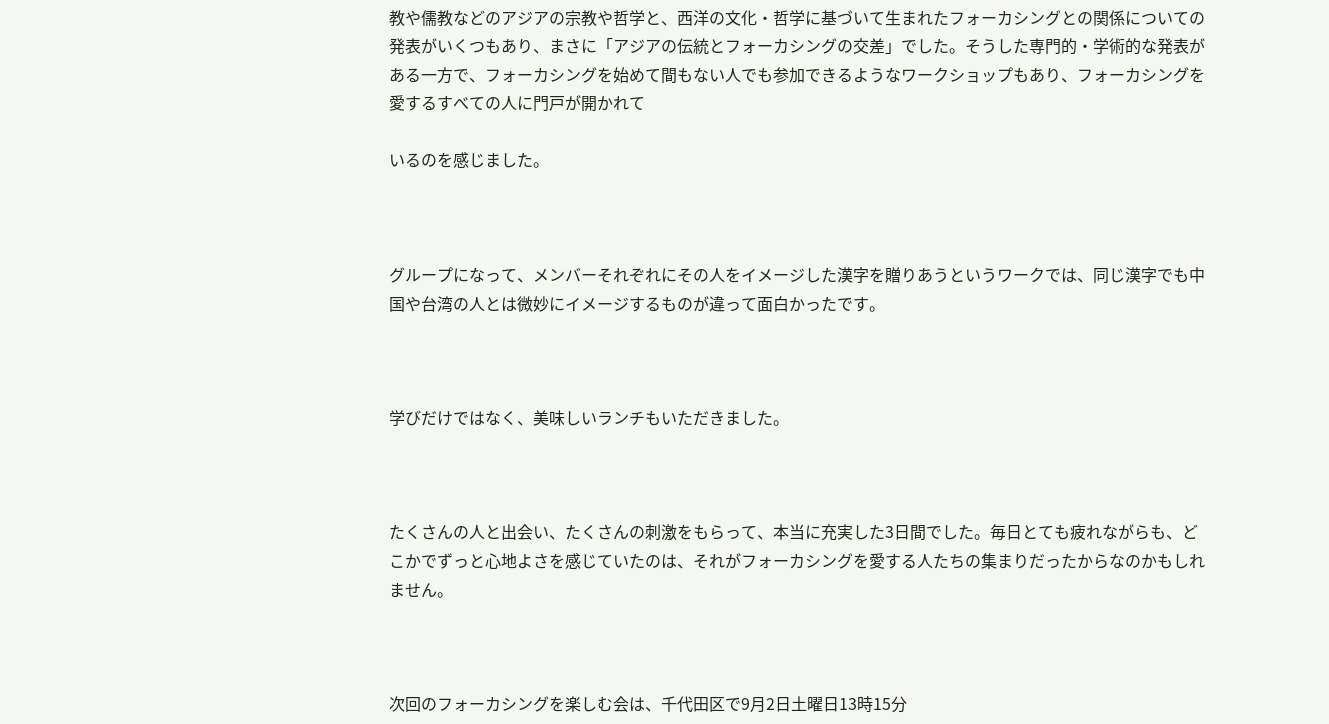教や儒教などのアジアの宗教や哲学と、西洋の文化・哲学に基づいて生まれたフォーカシングとの関係についての発表がいくつもあり、まさに「アジアの伝統とフォーカシングの交差」でした。そうした専門的・学術的な発表がある一方で、フォーカシングを始めて間もない人でも参加できるようなワークショップもあり、フォーカシングを愛するすべての人に門戸が開かれて

いるのを感じました。



グループになって、メンバーそれぞれにその人をイメージした漢字を贈りあうというワークでは、同じ漢字でも中国や台湾の人とは微妙にイメージするものが違って面白かったです。



学びだけではなく、美味しいランチもいただきました。



たくさんの人と出会い、たくさんの刺激をもらって、本当に充実した3日間でした。毎日とても疲れながらも、どこかでずっと心地よさを感じていたのは、それがフォーカシングを愛する人たちの集まりだったからなのかもしれません。



次回のフォーカシングを楽しむ会は、千代田区で9月2日土曜日13時15分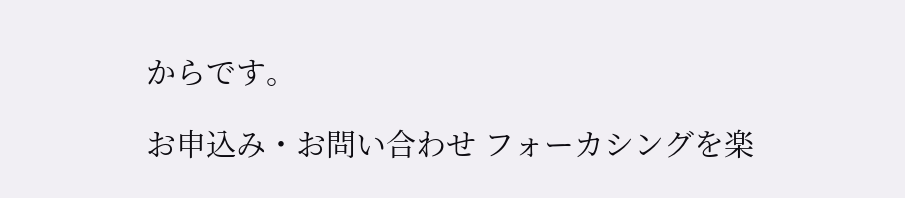からです。

お申込み・お問い合わせ フォーカシングを楽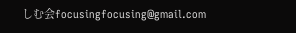しむ会focusingfocusing@gmail.com